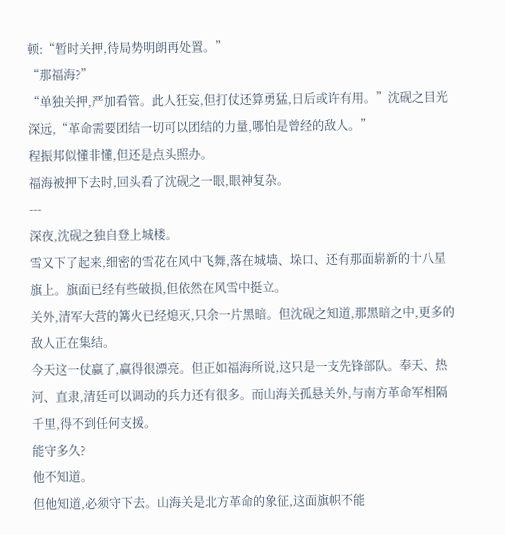顿:“暂时关押,待局势明朗再处置。”
“那福海?”
“单独关押,严加看管。此人狂妄,但打仗还算勇猛,日后或许有用。”沈砚之目光深远,“革命需要团结一切可以团结的力量,哪怕是曾经的敌人。”
程振邦似懂非懂,但还是点头照办。
福海被押下去时,回头看了沈砚之一眼,眼神复杂。
---
深夜,沈砚之独自登上城楼。
雪又下了起来,细密的雪花在风中飞舞,落在城墙、垛口、还有那面崭新的十八星旗上。旗面已经有些破损,但依然在风雪中挺立。
关外,清军大营的篝火已经熄灭,只余一片黑暗。但沈砚之知道,那黑暗之中,更多的敌人正在集结。
今天这一仗赢了,赢得很漂亮。但正如福海所说,这只是一支先锋部队。奉天、热河、直隶,清廷可以调动的兵力还有很多。而山海关孤悬关外,与南方革命军相隔千里,得不到任何支援。
能守多久?
他不知道。
但他知道,必须守下去。山海关是北方革命的象征,这面旗帜不能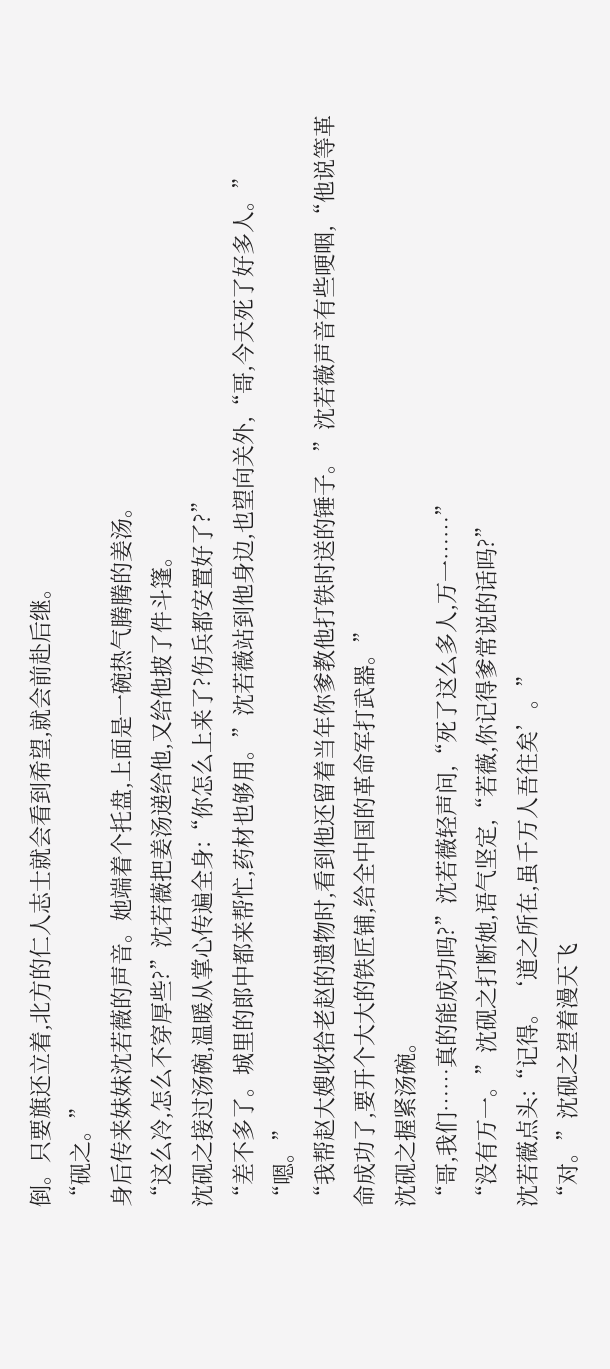倒。只要旗还立着,北方的仁人志士就会看到希望,就会前赴后继。
“砚之。”
身后传来妹妹沈若薇的声音。她端着个托盘,上面是一碗热气腾腾的姜汤。
“这么冷,怎么不穿厚些?”沈若薇把姜汤递给他,又给他披了件斗篷。
沈砚之接过汤碗,温暖从掌心传遍全身:“你怎么上来了?伤兵都安置好了?”
“差不多了。城里的郎中都来帮忙,药材也够用。”沈若薇站到他身边,也望向关外,“哥,今天死了好多人。”
“嗯。”
“我帮赵大嫂收拾老赵的遗物时,看到他还留着当年你爹教他打铁时送的锤子。”沈若薇声音有些哽咽,“他说等革命成功了,要开个大大的铁匠铺,给全中国的革命军打武器。”
沈砚之握紧汤碗。
“哥,我们……真的能成功吗?”沈若薇轻声问,“死了这么多人,万一……”
“没有万一。”沈砚之打断她,语气坚定,“若薇,你记得爹常说的话吗?”
沈若薇点头:“记得。‘道之所在,虽千万人吾往矣’。”
“对。”沈砚之望着漫天飞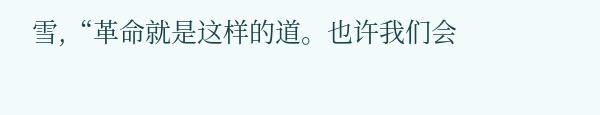雪,“革命就是这样的道。也许我们会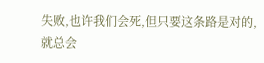失败,也许我们会死,但只要这条路是对的,就总会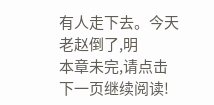有人走下去。今天老赵倒了,明
本章未完,请点击下一页继续阅读!